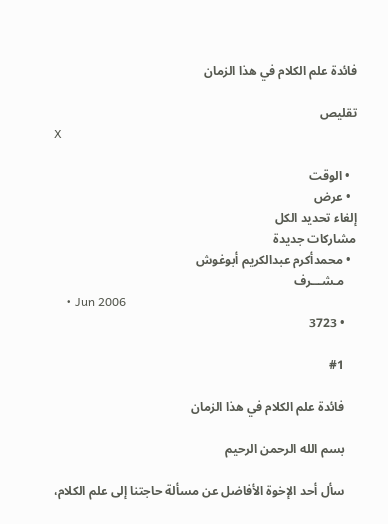فائدة علم الكلام في هذا الزمان

تقليص
X

  • الوقت
  • عرض
إلغاء تحديد الكل
مشاركات جديدة
  • محمدأكرم عبدالكريم أبوغوش
    مـشـــرف
    • Jun 2006
    • 3723

    #1

    فائدة علم الكلام في هذا الزمان

    بسم الله الرحمن الرحيم

    سأل أحد الإخوة الأفاضل عن مسألة حاجتنا إلى علم الكلام،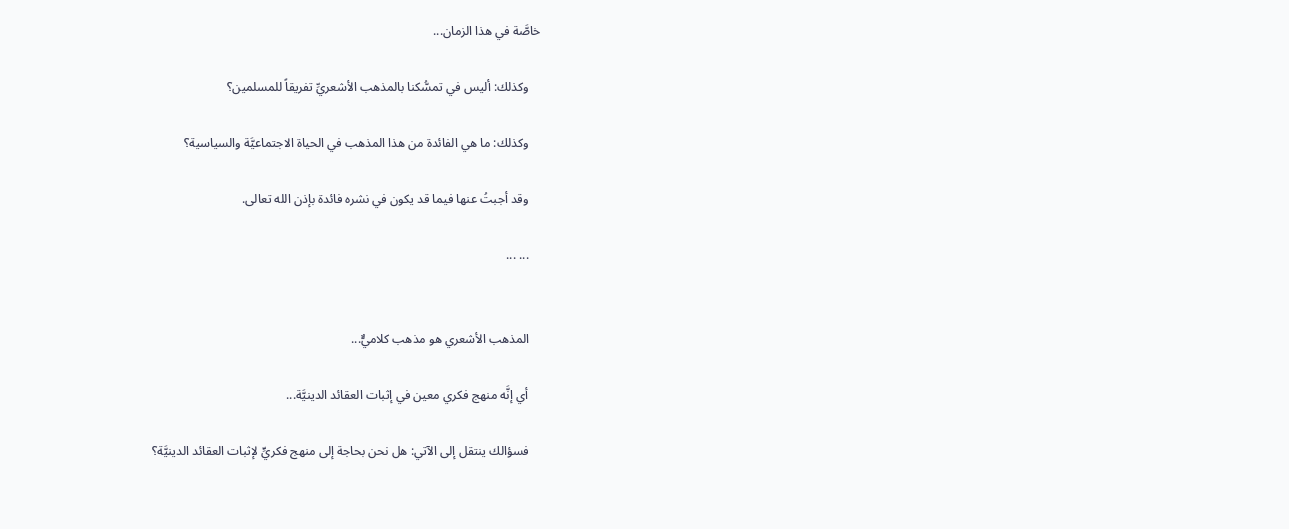خاصَّة في هذا الزمان...

    وكذلك: أليس في تمسُّكنا بالمذهب الأشعريِّ تفريقاً للمسلمين؟

    وكذلك: ما هي الفائدة من هذا المذهب في الحياة الاجتماعيَّة والسياسية؟

    وقد أجبتُ عنها فيما قد يكون في نشره فائدة بإذن الله تعالى.

    ... ...


    المذهب الأشعري هو مذهب كلاميٌّ...

    أي إنَّه منهج فكري معين في إثبات العقائد الدينيَّة...

    فسؤالك ينتقل إلى الآتي: هل نحن بحاجة إلى منهج فكريٍّ لإثبات العقائد الدينيَّة؟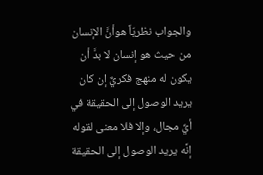والجواب نظريّاً هوأنَّ الإنسان من حيث هو إنسان لا بدَّ أن يكون له منهج فكريٌّ إن كان يريد الوصول إلى الحقيقة في أيِّ مجال، وإلا فلا معنى لقوله إنَّه يريد الوصول إلى الحقيقة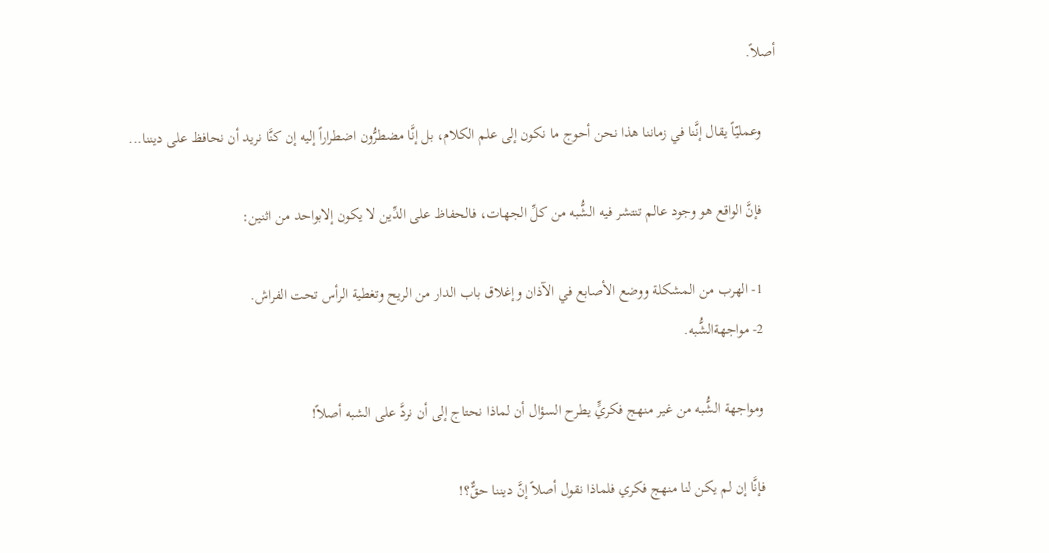أصلاً.

    وعمليّاً يقال إنَّنا في زماننا هذا نحن أحوج ما نكون إلى علم الكلام، بل إنَّا مضطرُّون اضطراراً إليه إن كنَّا نريد أن نحافظ على ديننا...

    فإنَّ الواقع هو وجود عالم تنتشر فيه الشُّبه من كلِّ الجهات، فالحفاظ على الدِّين لا يكون إلابواحد من اثنين:

    1- الهرب من المشكلة ووضع الأصابع في الآذان وإغلاق باب الدار من الريح وتغطية الرأس تحت الفراش.
    2- مواجهةالشُّبه.

    ومواجهة الشُّبه من غير منهج فكريٍّ يطرح السؤال أن لماذا نحتاج إلى أن نردَّ على الشبه أصلاً!

    فإنَّا إن لم يكن لنا منهج فكري فلماذا نقول أصلاً إنَّ ديننا حقٌّ؟!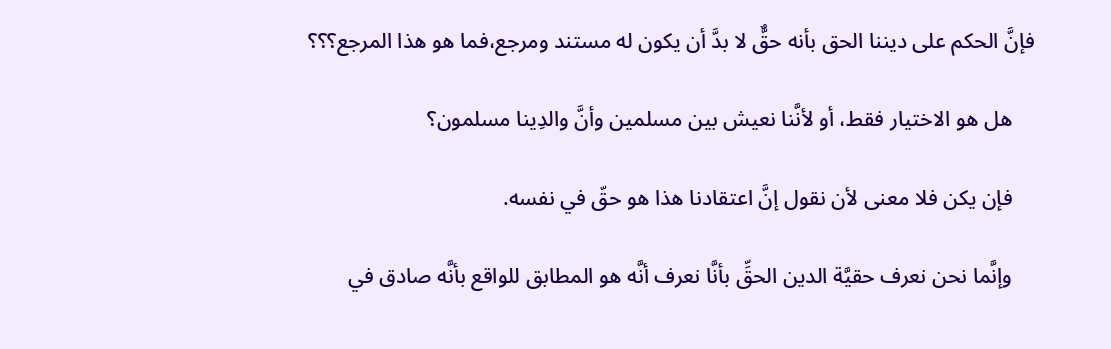فإنَّ الحكم على ديننا الحق بأنه حقٌّ لا بدَّ أن يكون له مستند ومرجع،فما هو هذا المرجع؟؟؟

    هل هو الاختيار فقط، أو لأنَّنا نعيش بين مسلمين وأنَّ والدِينا مسلمون؟

    فإن يكن فلا معنى لأن نقول إنَّ اعتقادنا هذا هو حقّ في نفسه.

    وإنَّما نحن نعرف حقيَّة الدين الحقِّ بأنَّا نعرف أنَّه هو المطابق للواقع بأنَّه صادق في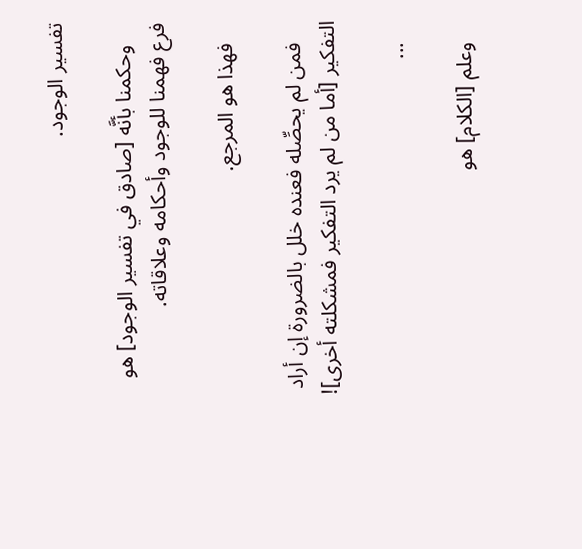تفسير الوجود.

    وحكمنا بأنَّه [صادق في تفسير الوجود] هو فرع فهمنا للوجود وأحكامه وعلاقاته.

    فهذا هو المرجع.

    فمن لم يحصِّله فعنده خلل بالضرورة إن أراد التفكير [أما من لم يرد التفكير فمشكلته أخرى]!

    ...

    وعلم [الكلام] هو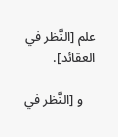علم [النَّظر في العقائد].

    و [النَّظر في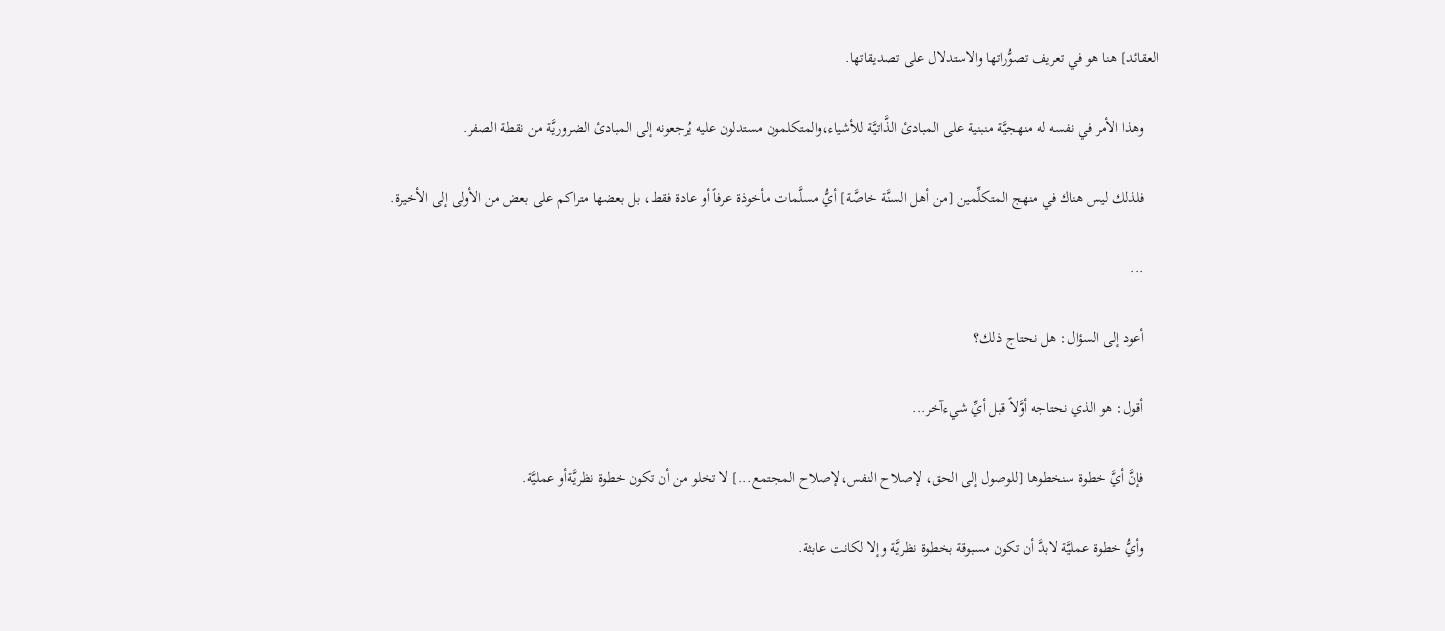العقائد] هنا هو في تعريف تصوُّراتها والاستدلال على تصديقاتها.

    وهذا الأمر في نفسه له منهجيَّة منبنية على المبادئ الذَّاتيَّة للأشياء،والمتكلمون مستدلون عليه يُرجعونه إلى المبادئ الضروريَّة من نقطة الصفر.

    فلذلك ليس هناك في منهج المتكلِّمين [من أهل السنَّة خاصَّة] أيُّ مسلَّمات مأخوذة عرفاً أو عادة فقط، بل بعضها متراكم على بعض من الأولى إلى الأخيرة.

    ...

    أعود إلى السؤال: هل نحتاج ذلك؟

    أقول: هو الذي نحتاجه أوَّلاً قبل أيِّ شيءآخر...

    فإنَّ أيَّ خطوة سنخطوها [للوصول إلى الحق، لإصلاح النفس،لإصلاح المجتمع...] لا تخلو من أن تكون خطوة نظريَّةأو عمليَّة.

    وأيُّ خطوة عمليَّة لابدَّ أن تكون مسبوقة بخطوة نظريَّة وإلا لكانت عابثة.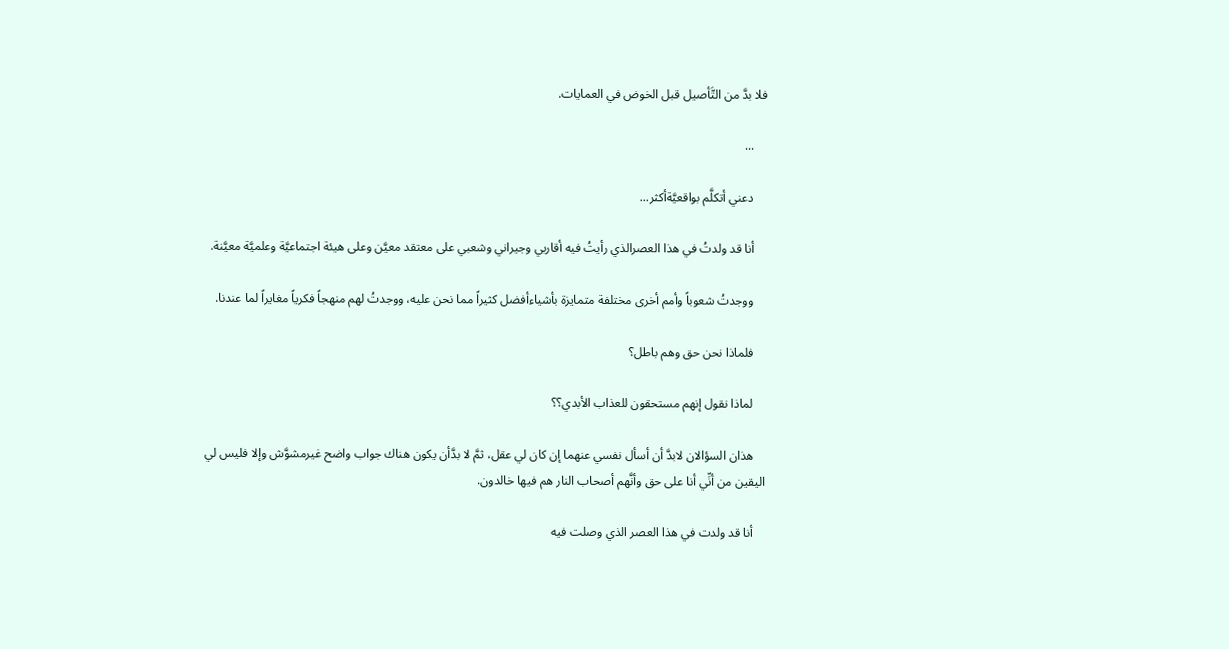فلا بدَّ من التَّأصيل قبل الخوض في العمايات.

    ...

    دعني أتكلَّم بواقعيَّةأكثر...

    أنا قد ولدتُ في هذا العصرالذي رأيتُ فيه أقاربي وجيراني وشعبي على معتقد معيَّن وعلى هيئة اجتماعيَّة وعلميَّة معيَّنة.

    ووجدتُ شعوباً وأمم أخرى مختلفة متمايزة بأشياءأفضل كثيراً مما نحن عليه، ووجدتُ لهم منهجاً فكرياً مغايراً لما عندنا.

    فلماذا نحن حق وهم باطل؟

    لماذا نقول إنهم مستحقون للعذاب الأبدي؟؟

    هذان السؤالان لابدَّ أن أسأل نفسي عنهما إن كان لي عقل، ثمَّ لا بدَّأن يكون هناك جواب واضح غيرمشوَّش وإلا فليس لي اليقين من أنِّي أنا على حق وأنَّهم أصحاب النار هم فيها خالدون.

    أنا قد ولدت في هذا العصر الذي وصلت فيه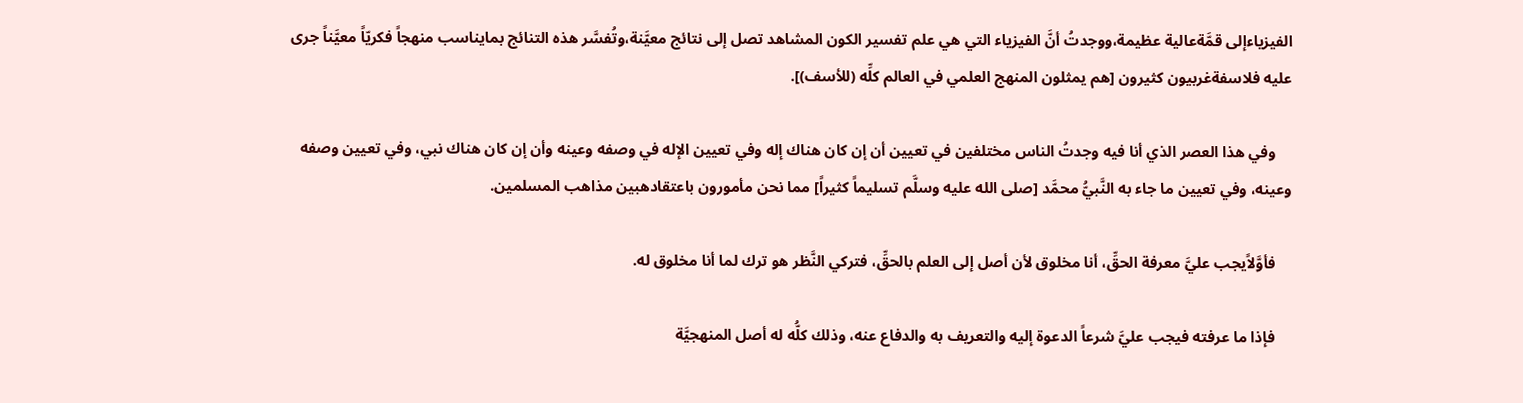الفيزياءإلى قمَّةعالية عظيمة،ووجدتُ أنَّ الفيزياء التي هي علم تفسير الكون المشاهد تصل إلى نتائج معيَّنة،وتُفسَّر هذه التنائج بمايناسب منهجاً فكريّاً معيَّناً جرى عليه فلاسفةغربيون كثيرون [هم يمثلون المنهج العلمي في العالم كلِّه (للأسف)].

    وفي هذا العصر الذي أنا فيه وجدتُ الناس مختلفين في تعيين أن إن كان هناك إله وفي تعيين الإله في وصفه وعينه وأن إن كان هناك نبي، وفي تعيين وصفه وعينه، وفي تعيين ما جاء به النَّبيُّ محمَّد [صلى الله عليه وسلَّم تسليماً كثيراً] مما نحن مأمورون باعتقادهبين مذاهب المسلمين.

    فأوَّلاًيجب عليَّ معرفة الحقِّ، أنا مخلوق لأن أصل إلى العلم بالحقِّ، فتركي النَّظر هو ترك لما أنا مخلوق له.

    فإذا ما عرفته فيجب عليَّ شرعاً الدعوة إليه والتعريف به والدفاع عنه، وذلك كلُّه له أصل المنهجيَّة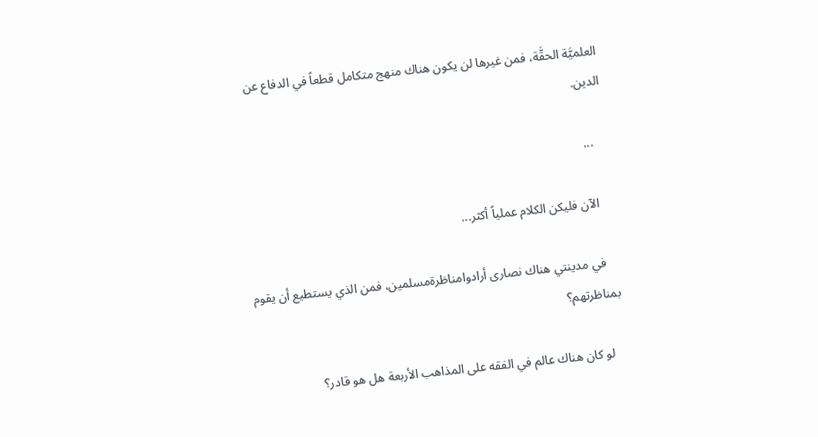العلميَّة الحقَّة، فمن غيرها لن يكون هناك منهج متكامل قطعاً في الدفاع عن الدين.

    ...

    الآن فليكن الكلام عملياً أكثر...

    في مدينتي هناك نصارى أرادوامناظرةمسلمين، فمن الذي يستطيع أن يقوم بمناظرتهم؟

    لو كان هناك عالم في الفقه على المذاهب الأربعة هل هو قادر؟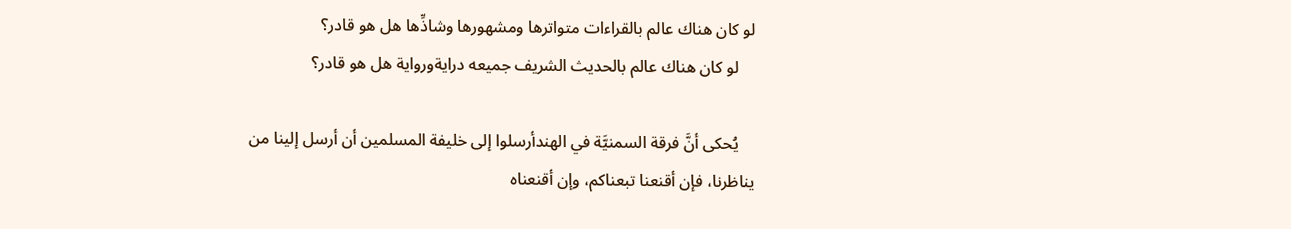لو كان هناك عالم بالقراءات متواترها ومشهورها وشاذِّها هل هو قادر؟
    لو كان هناك عالم بالحديث الشريف جميعه درايةورواية هل هو قادر؟

    يُحكى أنَّ فرقة السمنيَّة في الهندأرسلوا إلى خليفة المسلمين أن أرسل إلينا من يناظرنا، فإن أقنعنا تبعناكم، وإن أقنعناه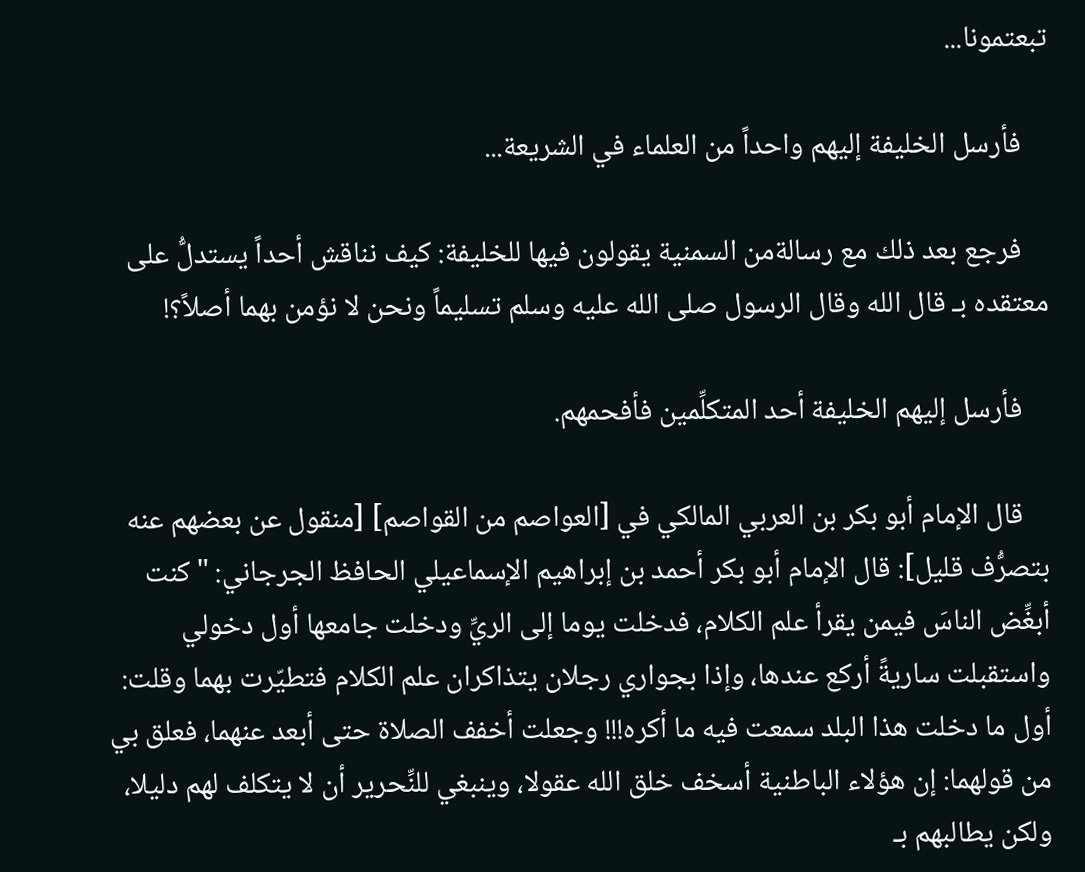تبعتمونا...

    فأرسل الخليفة إليهم واحداً من العلماء في الشريعة...

    فرجع بعد ذلك مع رسالةمن السمنية يقولون فيها للخليفة: كيف نناقش أحداً يستدلُّ على معتقده بـ قال الله وقال الرسول صلى الله عليه وسلم تسليماً ونحن لا نؤمن بهما أصلاً؟!

    فأرسل إليهم الخليفة أحد المتكلِّمين فأفحمهم.

    قال الإمام أبو بكر بن العربي المالكي في [العواصم من القواصم] [منقول عن بعضهم عنه بتصرُّف قليل]: قال الإمام أبو بكر أحمد بن إبراهيم الإسماعيلي الحافظ الجرجاني: "كنت أبغِّض الناسَ فيمن يقرأ علم الكلام، فدخلت يوما إلى الريِّ ودخلت جامعها أول دخولي واستقبلت ساريةً أركع عندها، وإذا بجواري رجلان يتذاكران علم الكلام فتطيّرت بهما وقلت: أول ما دخلت هذا البلد سمعت فيه ما أكره!!! وجعلت أخفف الصلاة حتى أبعد عنهما، فعلق بي من قولهما: إن هؤلاء الباطنية أسخف خلق الله عقولا، وينبغي للنِّحرير أن لا يتكلف لهم دليلا، ولكن يطالبهم بـ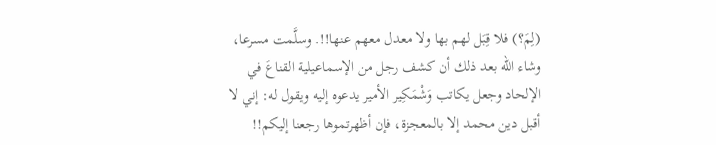(لِمَ؟) فلا قِبَل لهم بها ولا معدل معهم عنها!!. وسلَّمت مسرعا، وشاء الله بعد ذلك أن كشف رجل من الإسماعيلية القناعَ في الإلحاد وجعل يكاتب وَشْمَكِير الأمير يدعوه إليه ويقول له: إني لا أقبل دين محمد إلا بالمعجزة، فإن أظهرتموها رجعنا إليكم!!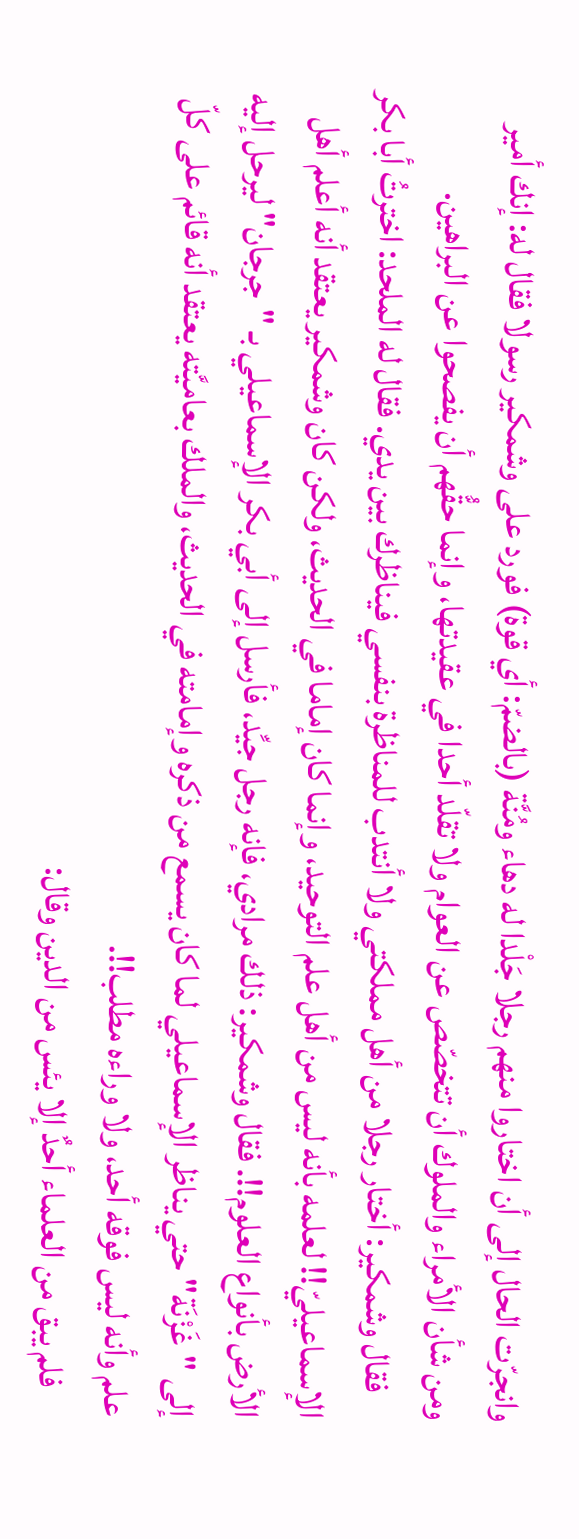وانجرّت الحال إلى أن اختاروا منهم رجلا جَلْدا له دهاء ومُنَّة (بالضمّ: أي قوة) فورد على وشمكير رسولا فقال له: إنك أمير ومن شأن الأمراء والملوك أن تتخصّص عن العوام ولا تقلّد أحدا في عقيدتها، وإنما حقُّهم أن يفصحوا عن البراهين.
    فقال وشمكير: أختار رجلا من أهل مملكتي ولا أنتدب للمناظرة بنفسي فيناظرك بين يدي. فقال له الملحد: اخترتُ أبا بكر الإسماعيليّ!! لعلمه بأنه ليس من أهل علم التوحيد، وإنما كان إماما في الحديث، ولكن كان وشمكير يعتقد أنه أعلم أهل الأرض بأنواع العلوم!!. فقال وشمكير: ذلك مرادي، فإنه رجل جيِّد، فأرسل إلى أبي بكر الإسماعيلي بـ "جرجان" ليرحل إليه إلى "غَزْنَة" حتي يناظر الإسماعيلي لما كان يسمع من ذكره وإمامته في الحديث، والملك بعاميَّته يعتقد أنه قائم على كلّ علم وأنه ليس فوقه أحد، ولا وراءه مطلب!!.
    فلم يبق من العلماء أحدٌ إلا يئس من الدين وقال: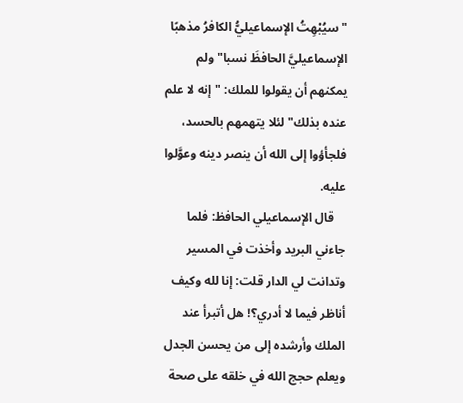"سيُبْهِتُ الإسماعيليُّ الكافرُ مذهبًا الإسماعيليَّ الحافظَ نسبا" ولم يمكنهم أن يقولوا للملك: "إنه لا علم عنده بذلك" لئلا يتهمهم بالحسد، فلجأؤوا إلى الله أن ينصر دينه وعوَّلوا عليه.
    قال الإسماعيلي الحافظ: فلما جاءني البريد وأخذت في المسير وتدانت لي الدار قلت: إنا لله وكيف أناظر فيما لا أدري؟! هل أتبرأ عند الملك وأرشده إلى من يحسن الجدل ويعلم حجج الله في خلقه على صحة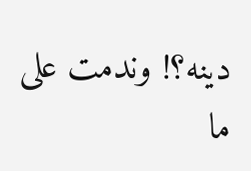دينه؟! وندمت على ما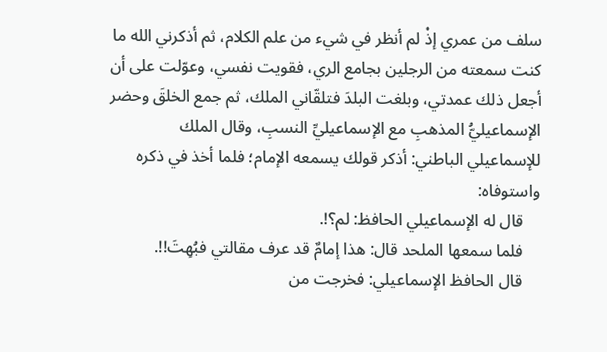سلف من عمري إذْ لم أنظر في شيء من علم الكلام، ثم أذكرني الله ما كنت سمعته من الرجلين بجامع الري، فقويت نفسي، وعوّلت على أن أجعل ذلك عمدتي، وبلغت البلدَ فتلقّاني الملك، ثم جمع الخلقَ وحضر الإسماعيليُّ المذهبِ مع الإسماعيليِّ النسبِ، وقال الملك للإسماعيلي الباطني: أذكر قولك يسمعه الإمام؛ فلما أخذ في ذكره واستوفاه:
    قال له الإسماعيلي الحافظ: لم؟!.
    فلما سمعها الملحد قال: هذا إمامٌ قد عرف مقالتي فبُهِتَ!!.
    قال الحافظ الإسماعيلي: فخرجت من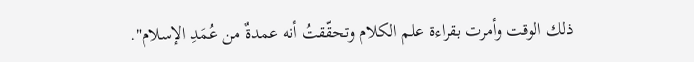ذلك الوقت وأمرت بقراءة علم الكلام وتحقّقتُ أنه عمدةٌ من عُمَدِ الإسلام".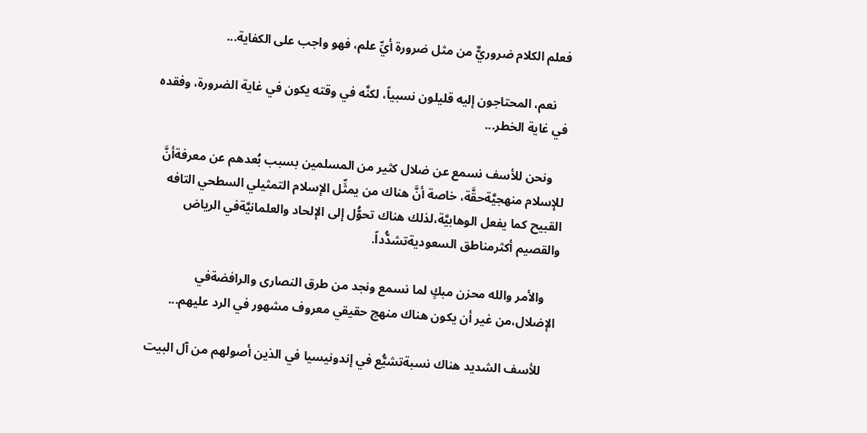فعلم الكلام ضروريٌّ من مثل ضرورة أيِّ علم، فهو واجب على الكفاية...

    نعم، المحتاجون إليه قليلون نسبياً، لكنَّه في وقته يكون في غاية الضرورة، وفقده في غاية الخطر...

    ونحن للأسف نسمع عن ضلال كثير من المسلمين بسبب بُعدهم عن معرفةأنَّ للإسلام منهجيَّةحقَّة، خاصة أنَّ هناك من يمثِّل الإسلام التمثيلي السطحي التافه القبيح كما يفعل الوهابيَّة،لذلك هناك تحوُّل إلى الإلحاد والعلمانيَّةفي الرياض والقصيم أكثرمناطق السعوديةتشدُّداً.

    والأمر والله محزن مبكٍ لما نسمع ونجد من طرق النصارى والرافضةفي الإضلال،من غير أن يكون هناك منهج حقيقي معروف مشهور في الرد عليهم...

    للأسف الشديد هناك نسبةتشيُّع في إندونيسيا في الذين أصولهم من آل البيت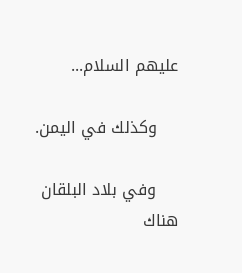عليهم السلام...

    وكذلك في اليمن.

    وفي بلاد البلقان هناك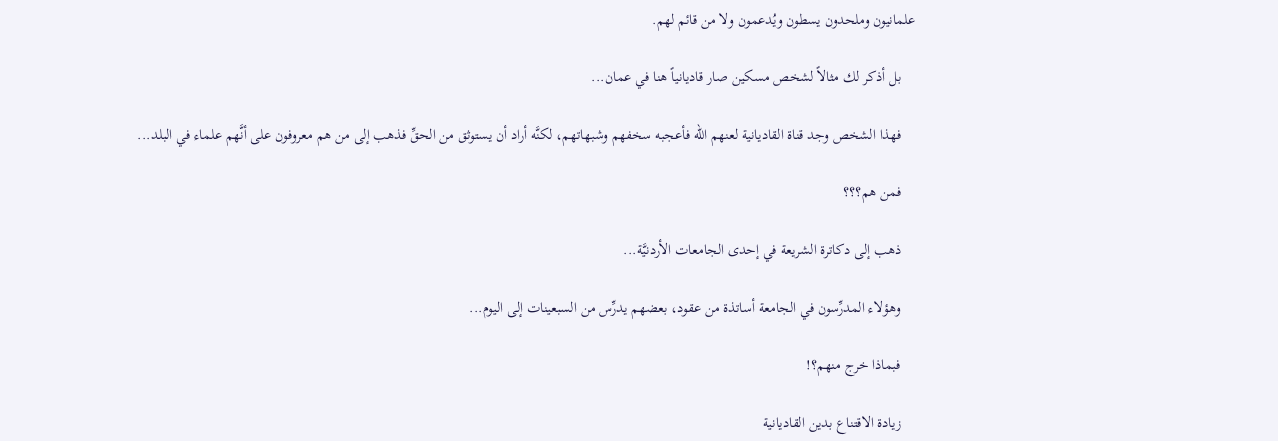علمانيون وملحدون يسطون ويُدعمون ولا من قائم لهم.

    بل أذكر لك مثالاً لشخص مسكين صار قاديانياً هنا في عمان...

    فهذا الشخص وجد قناة القاديانية لعنهم الله فأعجبه سخفهم وشبهاتهم، لكنَّه أراد أن يستوثق من الحقِّ فذهب إلى من هم معروفون على أنَّهم علماء في البلد...

    فمن هم؟؟؟

    ذهب إلى دكاترة الشريعة في إحدى الجامعات الأردنيَّة...

    وهؤلاء المدرِّسون في الجامعة أساتذة من عقود، بعضهم يدرِّس من السبعينات إلى اليوم...

    فبماذا خرج منهم؟!

    زيادة الاقتناع بدين القاديانية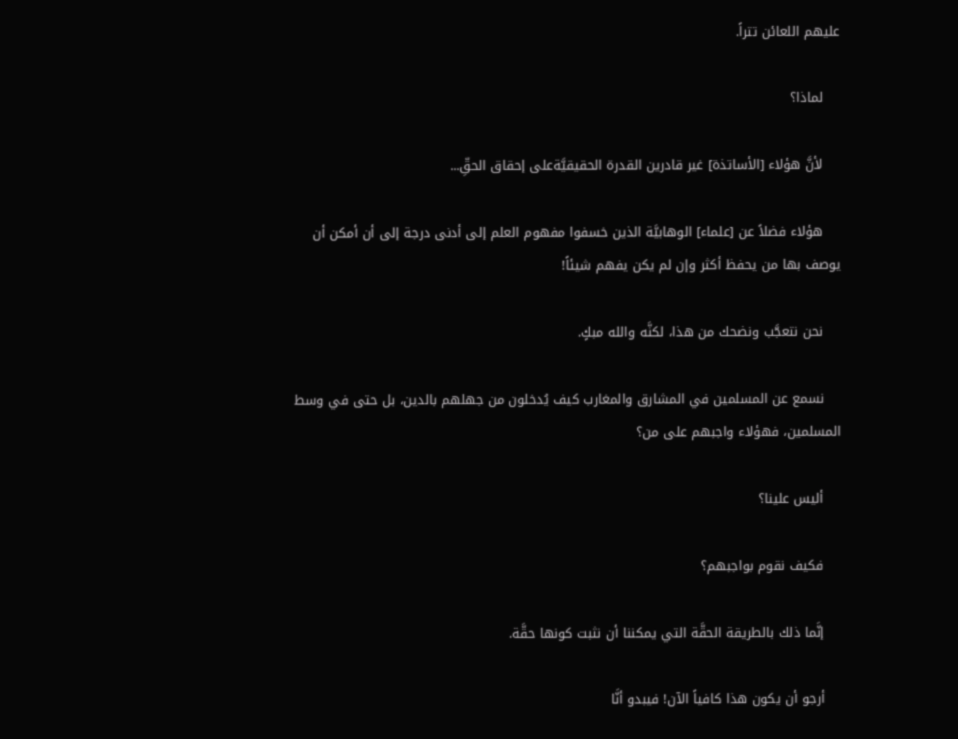عليهم اللعائن تتراً.

    لماذا؟

    لأنَّ هؤلاء [الأساتذة] غير قادرين القدرة الحقيقيَّةعلى إحقاق الحقِّ...

    هؤلاء فضلاً عن [علماء] الوهابيَّة الذين خسفوا مفهوم العلم إلى أدنى درجة إلى أن أمكن أن يوصف بها من يحفظ أكثر وإن لم يكن يفهم شيئاً!

    نحن نتعجَّب ونضحك من هذا، لكنَّه والله مبكٍ.

    نسمع عن المسلمين في المشارق والمغارب كيف يُدخلون من جهلهم بالدين، بل حتى في وسط المسلمين، فهؤلاء واجبهم على من؟

    أليس علينا؟

    فكيف نقوم بواجبهم؟

    إنَّما ذلك بالطريقة الحقَّة التي يمكننا أن نثبت كونها حقَّة.

    أرجو أن يكون هذا كافياً الآن! فيبدو أنَّا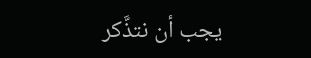يجب أن نتذَّكر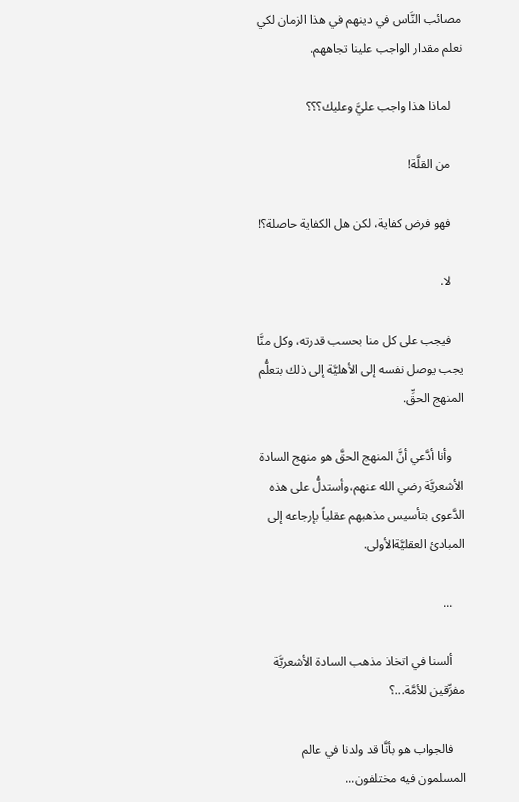مصائب النَّاس في دينهم في هذا الزمان لكي نعلم مقدار الواجب علينا تجاههم.

    لماذا هذا واجب عليَّ وعليك؟؟؟

    من القلَّة!

    فهو فرض كفاية، لكن هل الكفاية حاصلة؟!

    لا.

    فيجب على كل منا بحسب قدرته، وكل منَّا يجب يوصل نفسه إلى الأهليَّة إلى ذلك بتعلُّم المنهج الحقِّ.

    وأنا أدَّعي أنَّ المنهج الحقَّ هو منهج السادة الأشعريَّة رضي الله عنهم،وأستدلُّ على هذه الدَّعوى بتأسيس مذهبهم عقلياً بإرجاعه إلى المبادئ العقليَّةالأولى.

    ...

    ألسنا في اتخاذ مذهب السادة الأشعريَّة مفرِّقين للأمَّة...؟

    فالجواب هو بأنَّا قد ولدنا في عالم المسلمون فيه مختلفون...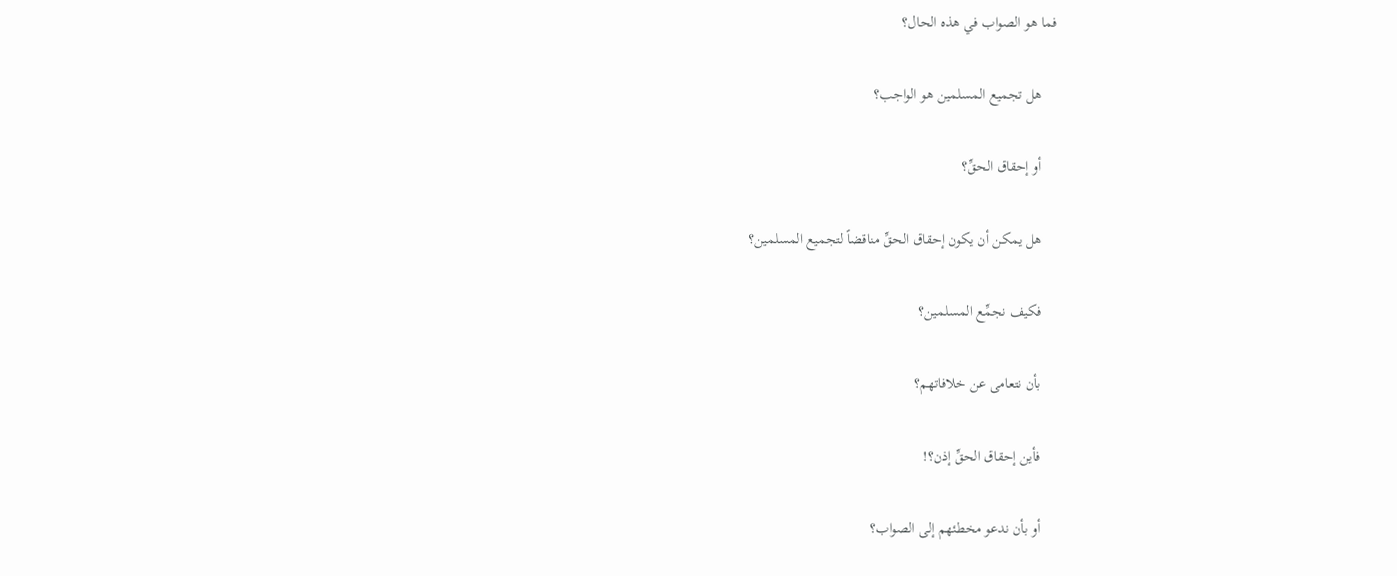فما هو الصواب في هذه الحال؟

    هل تجميع المسلمين هو الواجب؟

    أو إحقاق الحقِّ؟

    هل يمكن أن يكون إحقاق الحقِّ مناقضاً لتجميع المسلمين؟

    فكيف نجمِّع المسلمين؟

    بأن نتعامى عن خلافاتهم؟

    فأين إحقاق الحقِّ إذن؟!

    أو بأن ندعو مخطئهم إلى الصواب؟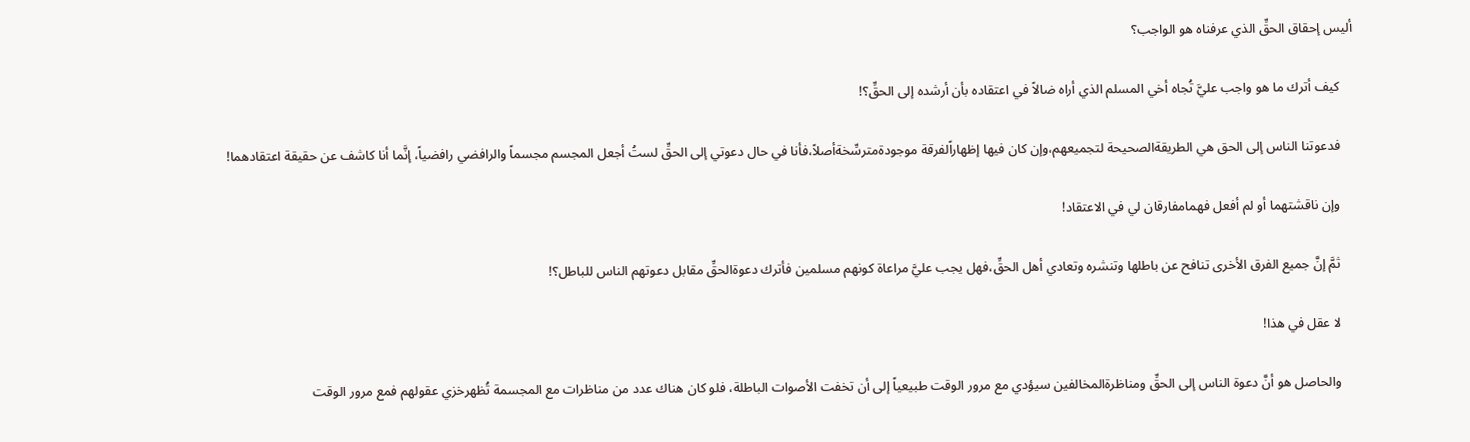أليس إحقاق الحقِّ الذي عرفناه هو الواجب؟

    كيف أترك ما هو واجب عليَّ تُجاه أخي المسلم الذي أراه ضالاً في اعتقاده بأن أرشده إلى الحقِّ؟!

    فدعوتنا الناس إلى الحق هي الطريقةالصحيحة لتجميعهم،وإن كان فيها إظهاراًلفرقة موجودةمترسِّخةأصلاً،فأنا في حال دعوتي إلى الحقِّ لستُ أجعل المجسم مجسماً والرافضي رافضياً، إنَّما أنا كاشف عن حقيقة اعتقادهما!

    وإن ناقشتهما أو لم أفعل فهمامفارقان لي في الاعتقاد!

    ثمَّ إنَّ جميع الفرق الأخرى تنافح عن باطلها وتنشره وتعادي أهل الحقِّ،فهل يجب عليَّ مراعاة كونهم مسلمين فأترك دعوةالحقِّ مقابل دعوتهم الناس للباطل؟!

    لا عقل في هذا!

    والحاصل هو أنَّ دعوة الناس إلى الحقِّ ومناظرةالمخالفين سيؤدي مع مرور الوقت طبيعياً إلى أن تخفت الأصوات الباطلة، فلو كان هناك عدد من مناظرات مع المجسمة تُظهرخزي عقولهم فمع مرور الوقت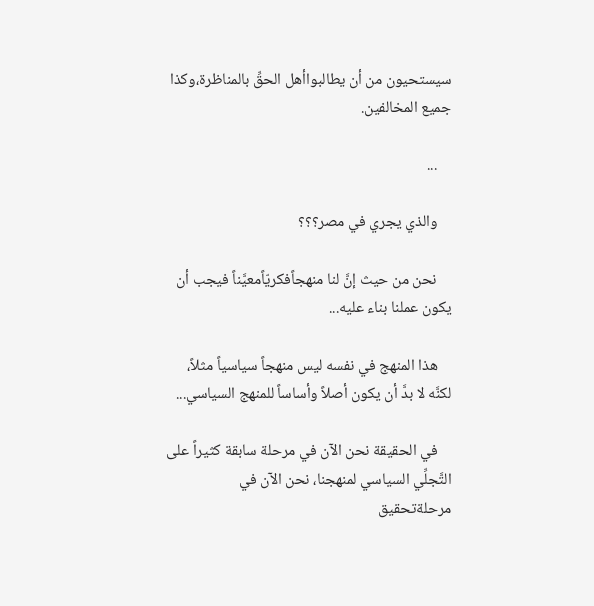سيستحيون من أن يطالبواأهل الحقِّ بالمناظرة،وكذا جميع المخالفين.

    ...

    والذي يجري في مصر؟؟؟

    نحن من حيث إنَّ لنا منهجاًفكريّاًمعيَّناً فيجب أن يكون عملنا بناء عليه...

    هذا المنهج في نفسه ليس منهجاً سياسياً مثلاً، لكنَّه لا بدَّ أن يكون أصلاً وأساساً للمنهج السياسي...

    في الحقيقة نحن الآن في مرحلة سابقة كثيراً على التَّجلِّي السياسي لمنهجنا، نحن الآن في مرحلةتحقيق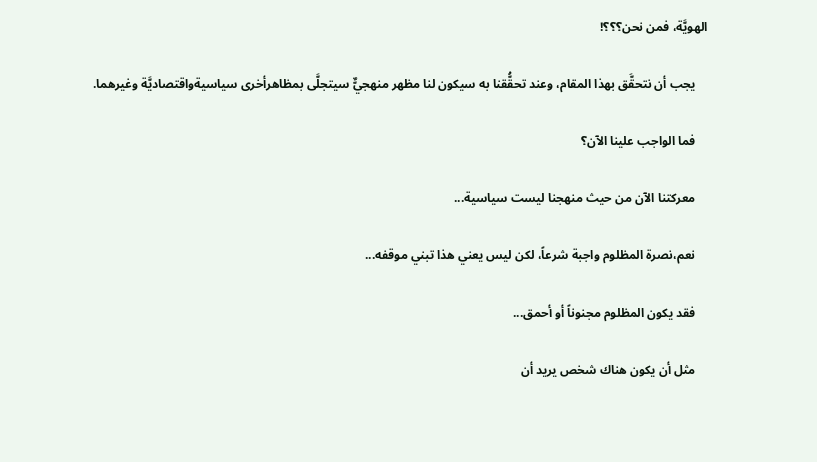الهويَّة، فمن نحن؟؟؟!

    يجب أن نتحقَّق بهذا المقام، وعند تحقُّقنا به سيكون لنا مظهر منهجيٌّ سيتجلَّى بمظاهرأخرى سياسيةواقتصاديَّة وغيرهما.

    فما الواجب علينا الآن؟

    معركتنا الآن من حيث منهجنا ليست سياسية...

    نعم،نصرة المظلوم واجبة شرعاً، لكن ليس يعني هذا تبني موقفه...

    فقد يكون المظلوم مجنوناً أو أحمق...

    مثل أن يكون هناك شخص يريد أن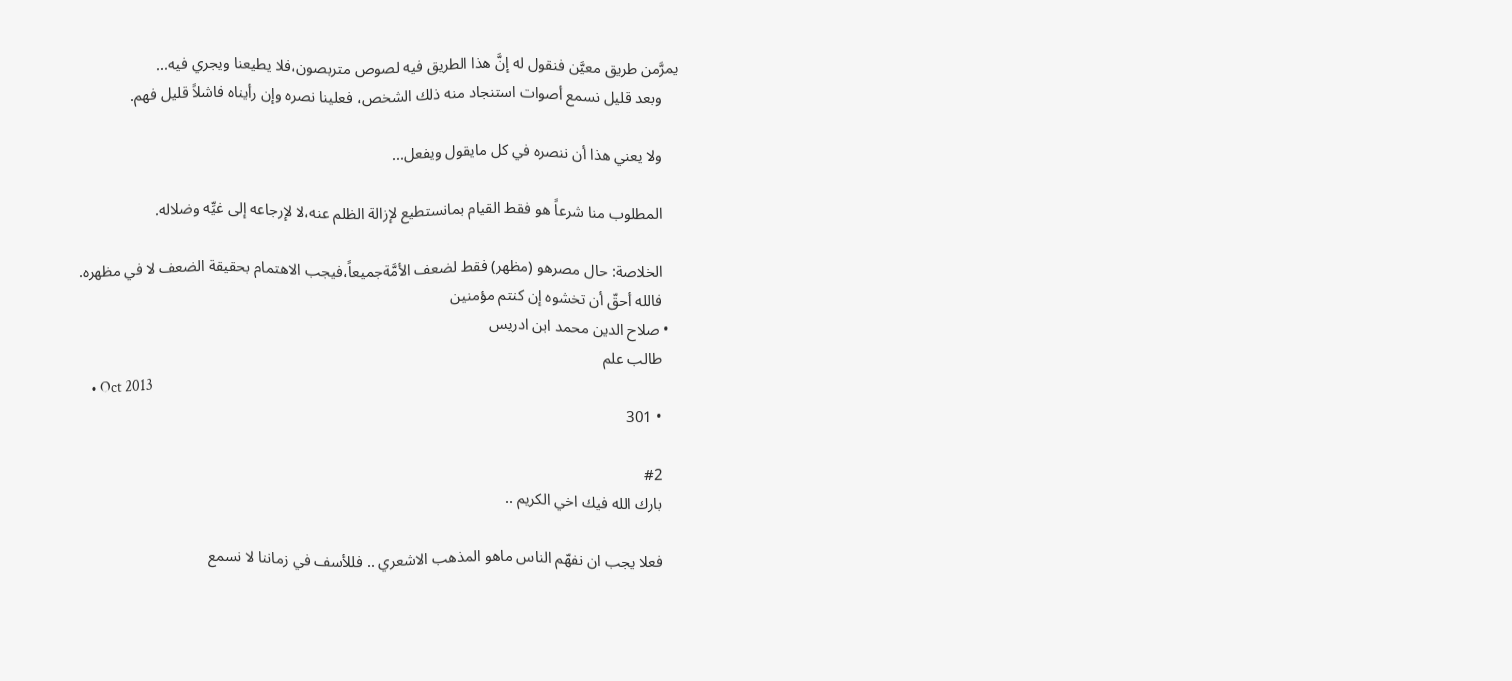يمرَّمن طريق معيَّن فنقول له إنَّ هذا الطريق فيه لصوص متربصون،فلا يطيعنا ويجري فيه...
    وبعد قليل نسمع أصوات استنجاد منه ذلك الشخص، فعلينا نصره وإن رأيناه فاشلاً قليل فهم.

    ولا يعني هذا أن ننصره في كل مايقول ويفعل...

    المطلوب منا شرعاً هو فقط القيام بمانستطيع لإزالة الظلم عنه،لا لإرجاعه إلى غيِّه وضلاله.

    الخلاصة: حال مصرهو (مظهر) فقط لضعف الأمَّةجميعاً،فيجب الاهتمام بحقيقة الضعف لا في مظهره.
    فالله أحقّ أن تخشوه إن كنتم مؤمنين
  • صلاح الدين محمد ابن ادريس
    طالب علم
    • Oct 2013
    • 301

    #2
    بارك الله فيك اخي الكريم ..

    فعلا يجب ان نفهّم الناس ماهو المذهب الاشعري .. فللأسف في زماننا لا نسمع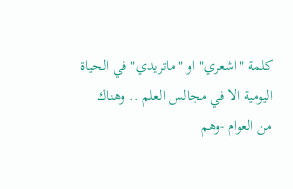كلمة "اشعري" او "ماتريدي" في الحياة اليومية الا في مجالس العلم .. وهناك من العوام -وهم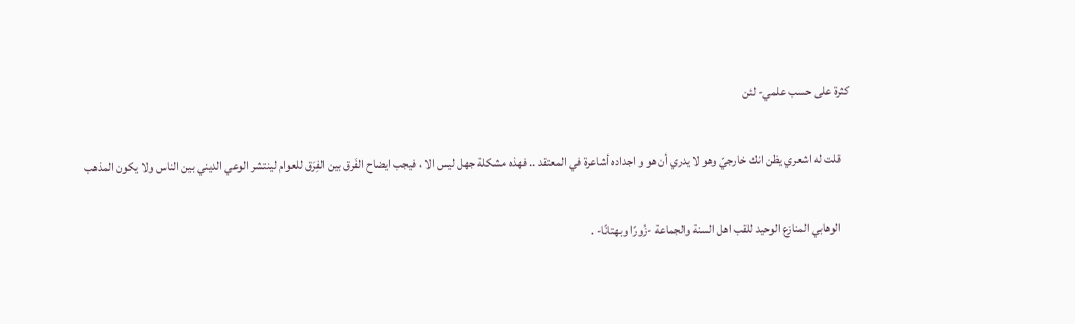كثرة على حسب علمي- لئن

    قلت له اشعري يظن انك خارجيّ وهو لا يدري أن هو و اجداده أشاعرة في المعتقد .. فهذه مشكلة جهل ليس الا ، فيجب ايضاح الفَرق بين الفِرَق للعوام لينتشر الوعي الديني بين الناس ولا يكون المذهب

    الوهابي المنازع الوحيد للقب اهل السنة والجماعة -زُورًا وبهتانًا- .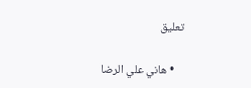تعليق

    • هاني علي الرضا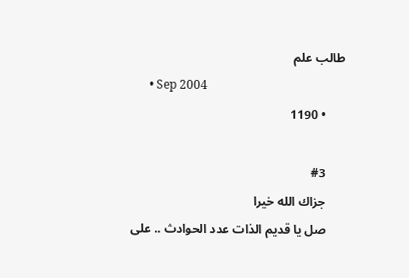طالب علم
      • Sep 2004
      • 1190

      #3
      جزاك الله خيرا
      صل يا قديم الذات عدد الحوادث .. على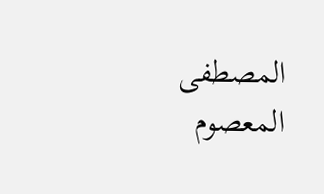المصطفى المعصوم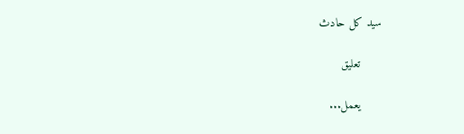سيد كل حادث

      تعليق

      يعمل...